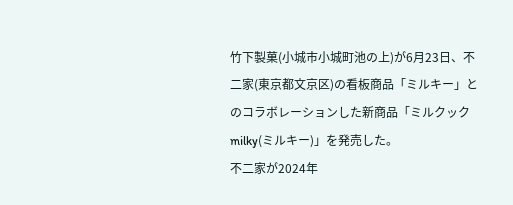竹下製菓(小城市小城町池の上)が6月23日、不二家(東京都文京区)の看板商品「ミルキー」とのコラボレーションした新商品「ミルクック milky(ミルキー)」を発売した。
不二家が2024年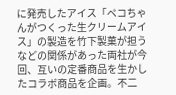に発売したアイス「ペコちゃんがつくった生クリームアイス」の製造を竹下製菓が担うなどの関係があった両社が今回、互いの定番商品を生かしたコラボ商品を企画。不二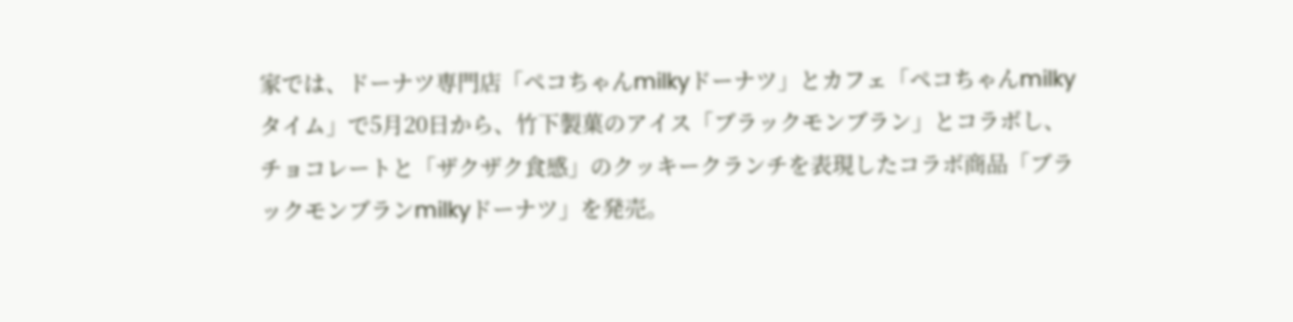家では、ドーナツ専門店「ペコちゃんmilkyドーナツ」とカフェ「ペコちゃんmilkyタイム」で5月20日から、竹下製菓のアイス「ブラックモンブラン」とコラボし、チョコレートと「ザクザク食感」のクッキークランチを表現したコラボ商品「ブラックモンブランmilkyドーナツ」を発売。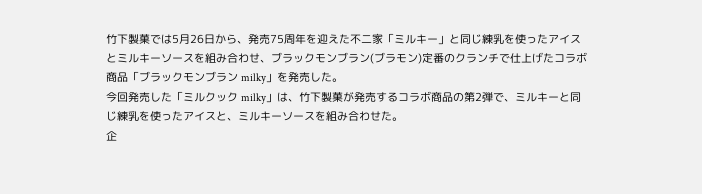竹下製菓では5月26日から、発売75周年を迎えた不二家「ミルキー」と同じ練乳を使ったアイスとミルキーソースを組み合わせ、ブラックモンブラン(ブラモン)定番のクランチで仕上げたコラボ商品「ブラックモンブラン milky」を発売した。
今回発売した「ミルクック milky」は、竹下製菓が発売するコラボ商品の第2弾で、ミルキーと同じ練乳を使ったアイスと、ミルキーソースを組み合わせた。
企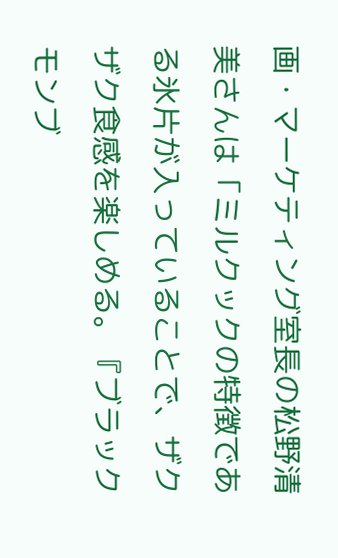画・マーケティング室長の松野清美さんは「ミルクックの特徴である氷片が入っていることで、ザクザク食感を楽しめる。『ブラックモンブ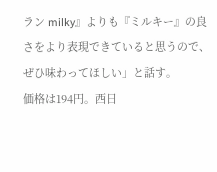ラン milky』よりも『ミルキー』の良さをより表現できていると思うので、ぜひ味わってほしい」と話す。
価格は194円。西日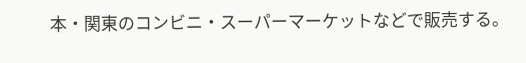本・関東のコンビニ・スーパーマーケットなどで販売する。